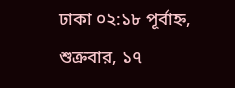ঢাকা ০২:১৮ পূর্বাহ্ন, শুক্রবার, ১৭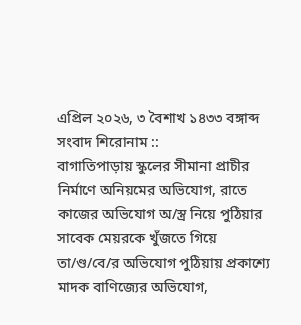এপ্রিল ২০২৬, ৩ বৈশাখ ১৪৩৩ বঙ্গাব্দ
সংবাদ শিরোনাম ::
বাগাতিপাড়ায় স্কুলের সীমানা প্রাচীর নির্মাণে অনিয়মের অভিযোগ, রাতে কাজের অভিযোগ অ/স্ত্র নিয়ে পুঠিয়ার সাবেক মেয়রকে খুঁজতে গিয়ে তা/ণ্ড/বে/র অভিযোগ পুঠিয়ায় প্রকাশ্যে মাদক বাণিজ্যের অভিযোগ,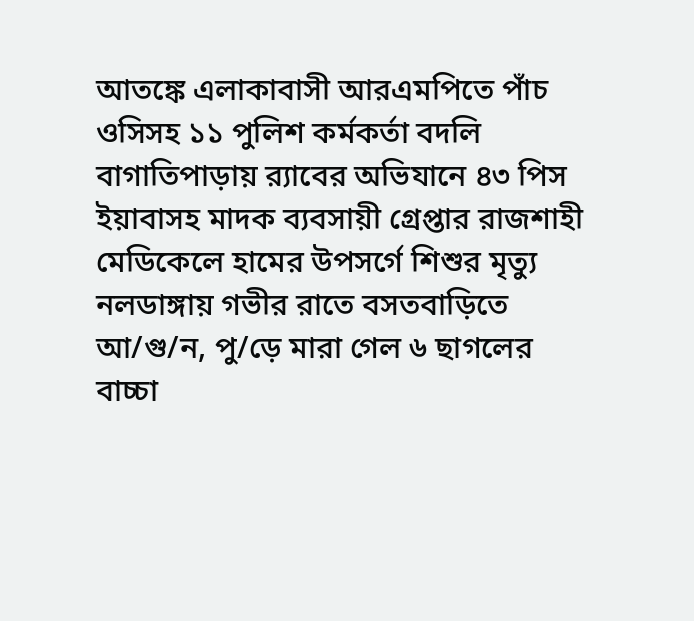আতঙ্কে এলাকাবাসী আরএমপিতে পাঁচ ওসিসহ ১১ পুলিশ কর্মকর্তা বদলি বাগাতিপাড়ায় র‍্যাবের অভিযানে ৪৩ পিস ইয়াবাসহ মাদক ব্যবসায়ী গ্রেপ্তার রাজশাহী মেডিকেলে হামের উপসর্গে শিশুর মৃত্যু নলডাঙ্গায় গভীর রাতে বসতবাড়িতে আ/গু/ন, পু/ড়ে মারা গেল ৬ ছাগলের বাচ্চা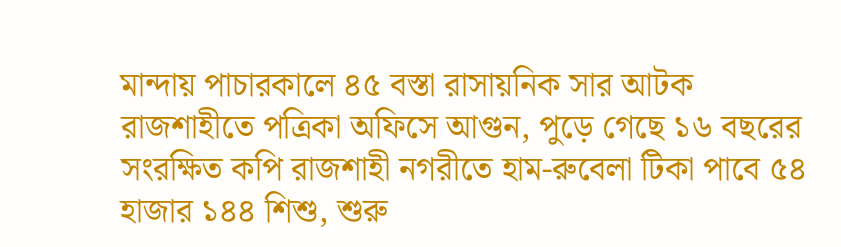মান্দায় পাচারকালে ৪৫ বস্তা রাসায়নিক সার আটক রাজশাহীতে পত্রিকা অফিসে আগুন, পুড়ে গেছে ১৬ বছরের সংরক্ষিত কপি রাজশাহী নগরীতে হাম-রুবেলা টিকা পাবে ৫৪ হাজার ১৪৪ শিশু, শুরু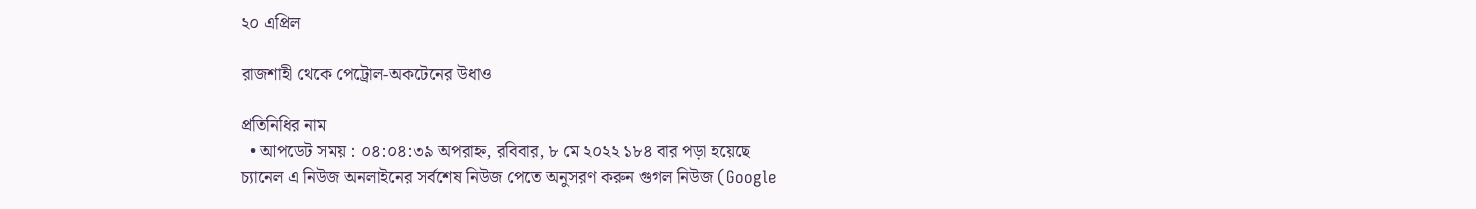২০ এপ্রিল

রাজশাহী থেকে পেট্রোল-অকটেনের উধাও

প্রতিনিধির নাম
  • আপডেট সময় : ০৪:০৪:৩৯ অপরাহ্ন, রবিবার, ৮ মে ২০২২ ১৮৪ বার পড়া হয়েছে
চ্যানেল এ নিউজ অনলাইনের সর্বশেষ নিউজ পেতে অনুসরণ করুন গুগল নিউজ (Google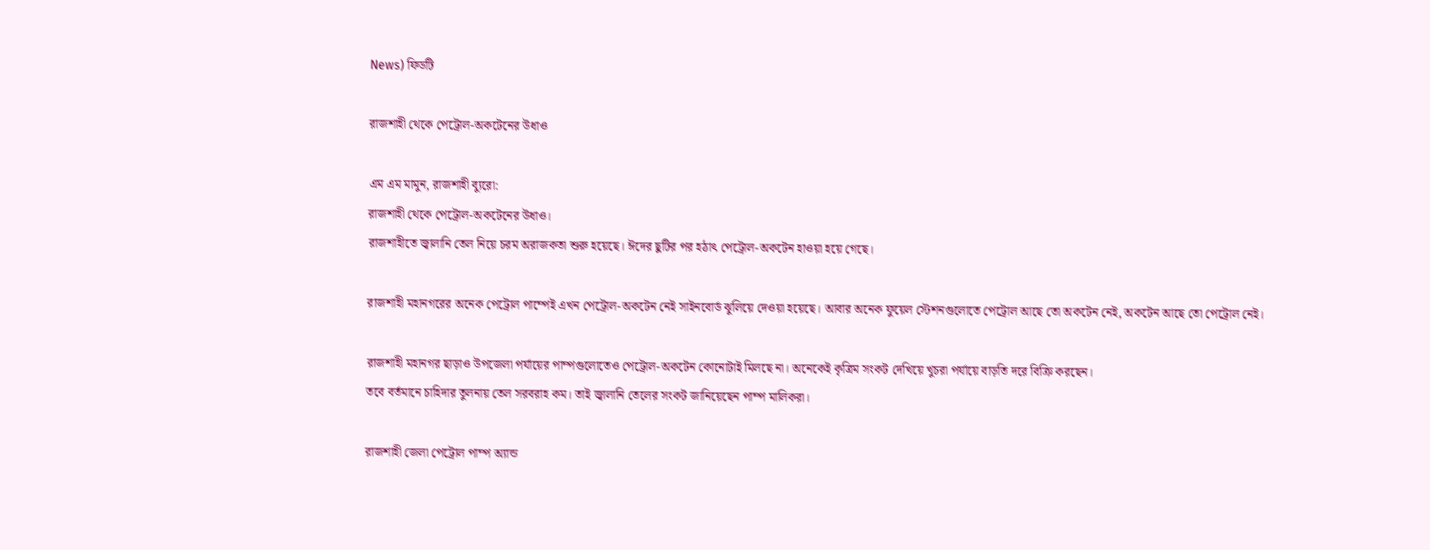News) ফিডটি

রাজশাহী থেকে পেট্রোল-অকটেনের উধাও

এম এম মামুন, রাজশাহী ব্যুরো:
রাজশাহী থেকে পেট্রোল-অকটেনের উধাও।
রাজশাহীতে জ্বালানি তেল নিয়ে চরম অরাজকতা শুরু হয়েছে। ঈদের ছুটির পর হঠাৎ পেট্রোল-অকটেন হাওয়া হয়ে গেছে।

রাজশাহী মহানগরের অনেক পেট্রোল পাম্পেই এখন পেট্রোল-অকটেন নেই সাইনবোর্ড ঝুলিয়ে দেওয়া হয়েছে। আবার অনেক ফুয়েল স্টেশনগুলোতে পেট্রোল আছে তো অকটেন নেই, অকটেন আছে তো পেট্রোল নেই।

রাজশাহী মহানগর ছাড়াও উপজেলা পর্যায়ের পাম্পগুলোতেও পেট্রোল-অকটেন কোনোটাই মিলছে না। অনেকেই কৃত্রিম সংকট দেখিয়ে খুচরা পর্যায়ে বাড়তি দরে বিক্রি করছেন।
তবে বর্তমানে চাহিদার তুলনায় তেল সরবরাহ কম। তাই জ্বালানি তেলের সংকট জানিয়েছেন পাম্প মালিকরা।

রাজশাহী জেলা পেট্রোল পাম্প অ্যান্ড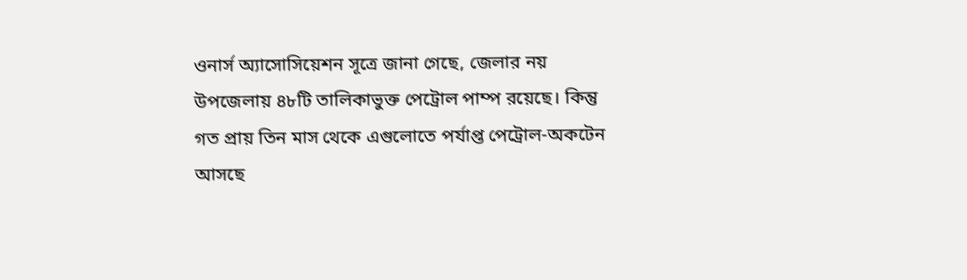ওনার্স অ্যাসোসিয়েশন সূত্রে জানা গেছে, জেলার নয় উপজেলায় ৪৮টি তালিকাভুক্ত পেট্রোল পাম্প রয়েছে। কিন্তু গত প্রায় তিন মাস থেকে এগুলোতে পর্যাপ্ত পেট্রোল-অকটেন আসছে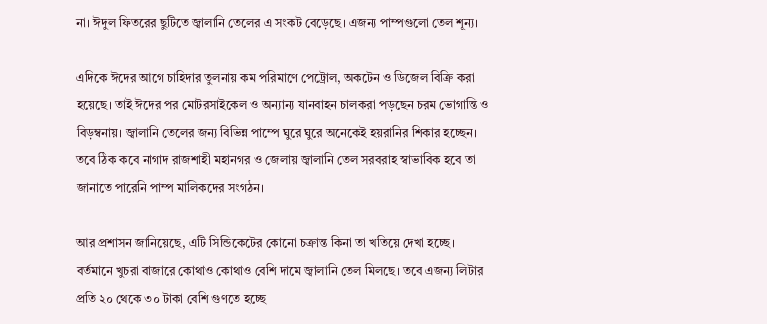না। ঈদুল ফিতরের ছুটিতে জ্বালানি তেলের এ সংকট বেড়েছে। এজন্য পাম্পগুলো তেল শূন্য।

এদিকে ঈদের আগে চাহিদার তুলনায় কম পরিমাণে পেট্রোল, অকটেন ও ডিজেল বিক্রি করা হয়েছে। তাই ঈদের পর মোটরসাইকেল ও অন্যান্য যানবাহন চালকরা পড়ছেন চরম ভোগান্তি ও বিড়ম্বনায়। জ্বালানি তেলের জন্য বিভিন্ন পাম্পে ঘুরে ঘুরে অনেকেই হয়রানির শিকার হচ্ছেন।
তবে ঠিক কবে নাগাদ রাজশাহী মহানগর ও জেলায় জ্বালানি তেল সরবরাহ স্বাভাবিক হবে তা জানাতে পারেনি পাম্প মালিকদের সংগঠন।

আর প্রশাসন জানিয়েছে, এটি সিন্ডিকেটের কোনো চক্রান্ত কিনা তা খতিয়ে দেখা হচ্ছে।
বর্তমানে খুচরা বাজারে কোথাও কোথাও বেশি দামে জ্বালানি তেল মিলছে। তবে এজন্য লিটার প্রতি ২০ থেকে ৩০ টাকা বেশি গুণতে হচ্ছে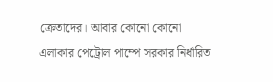ক্রেতাদের। আবার কোনো কোনো এলাকার পেট্রোল পাম্পে সরকার নির্ধারিত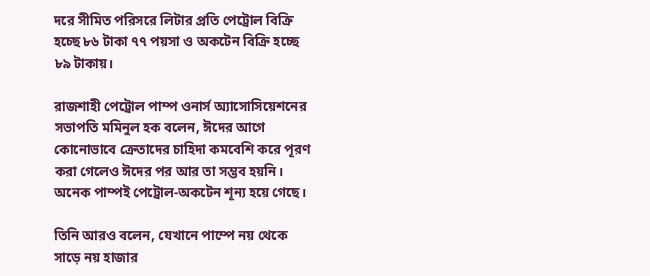দরে সীমিত পরিসরে লিটার প্রতি পেট্রোল বিক্রি হচ্ছে ৮৬ টাকা ৭৭ পয়সা ও অকটেন বিক্রি হচ্ছে ৮৯ টাকায়।

রাজশাহী পেট্রোল পাম্প ওনার্স অ্যাসোসিয়েশনের সভাপতি মমিনুল হক বলেন, ঈদের আগে কোনোভাবে ক্রেতাদের চাহিদা কমবেশি করে পূরণ করা গেলেও ঈদের পর আর তা সম্ভব হয়নি। অনেক পাম্পই পেট্রোল-অকটেন শূন্য হয়ে গেছে।

তিনি আরও বলেন, যেখানে পাম্পে নয় থেকে সাড়ে নয় হাজার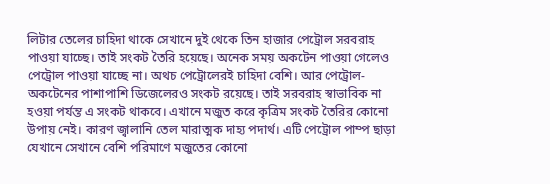লিটার তেলের চাহিদা থাকে সেখানে দুই থেকে তিন হাজার পেট্রোল সরবরাহ পাওয়া যাচ্ছে। তাই সংকট তৈরি হয়েছে। অনেক সময় অকটেন পাওয়া গেলেও পেট্রোল পাওয়া যাচ্ছে না। অথচ পেট্রোলেরই চাহিদা বেশি। আর পেট্রোল-অকটেনের পাশাপাশি ডিজেলেরও সংকট রয়েছে। তাই সরবরাহ স্বাভাবিক না হওয়া পর্যন্ত এ সংকট থাকবে। এখানে মজুত করে কৃত্রিম সংকট তৈরির কোনো উপায় নেই। কারণ জ্বালানি তেল মারাত্মক দাহ্য পদার্থ। এটি পেট্রোল পাম্প ছাড়া যেখানে সেখানে বেশি পরিমাণে মজুতের কোনো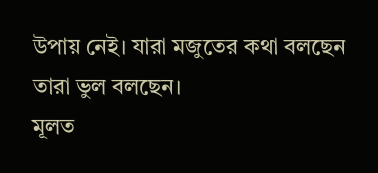উপায় নেই। যারা মজুতের কথা বলছেন তারা ভুল বলছেন।
মূলত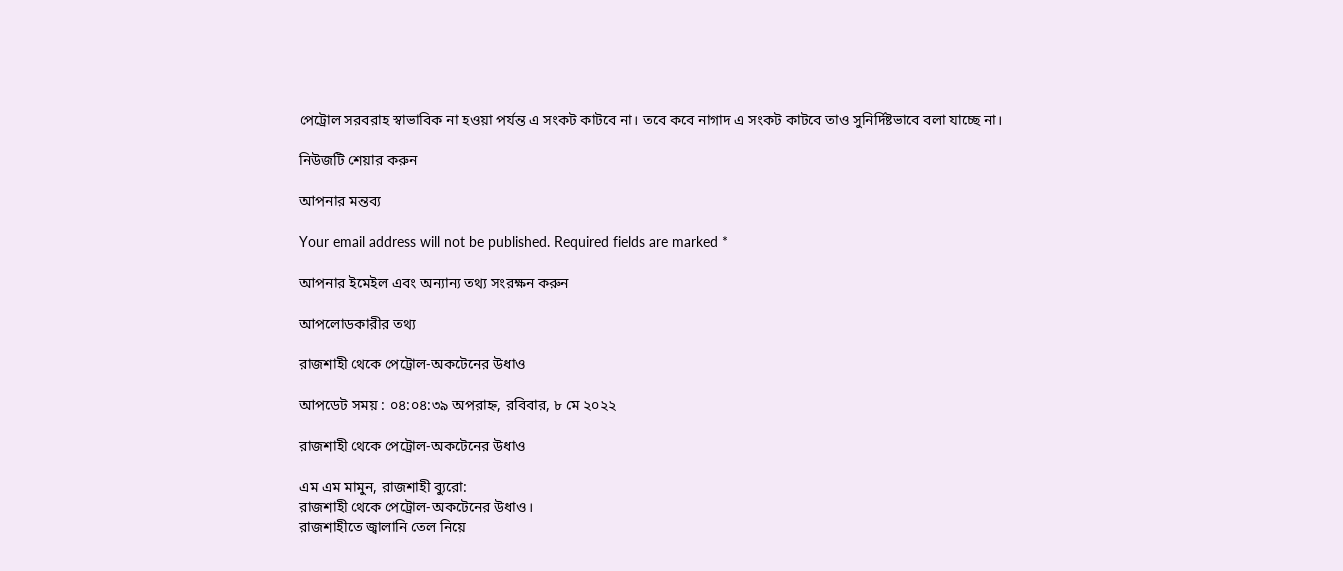পেট্রোল সরবরাহ স্বাভাবিক না হওয়া পর্যন্ত এ সংকট কাটবে না। তবে কবে নাগাদ এ সংকট কাটবে তাও সুনির্দিষ্টভাবে বলা যাচ্ছে না।

নিউজটি শেয়ার করুন

আপনার মন্তব্য

Your email address will not be published. Required fields are marked *

আপনার ইমেইল এবং অন্যান্য তথ্য সংরক্ষন করুন

আপলোডকারীর তথ্য

রাজশাহী থেকে পেট্রোল-অকটেনের উধাও

আপডেট সময় : ০৪:০৪:৩৯ অপরাহ্ন, রবিবার, ৮ মে ২০২২

রাজশাহী থেকে পেট্রোল-অকটেনের উধাও

এম এম মামুন, রাজশাহী ব্যুরো:
রাজশাহী থেকে পেট্রোল-অকটেনের উধাও।
রাজশাহীতে জ্বালানি তেল নিয়ে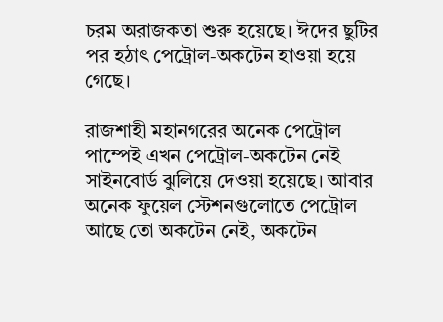চরম অরাজকতা শুরু হয়েছে। ঈদের ছুটির পর হঠাৎ পেট্রোল-অকটেন হাওয়া হয়ে গেছে।

রাজশাহী মহানগরের অনেক পেট্রোল পাম্পেই এখন পেট্রোল-অকটেন নেই সাইনবোর্ড ঝুলিয়ে দেওয়া হয়েছে। আবার অনেক ফুয়েল স্টেশনগুলোতে পেট্রোল আছে তো অকটেন নেই, অকটেন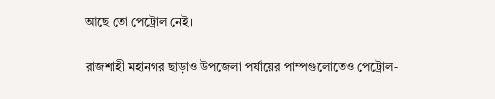আছে তো পেট্রোল নেই।

রাজশাহী মহানগর ছাড়াও উপজেলা পর্যায়ের পাম্পগুলোতেও পেট্রোল-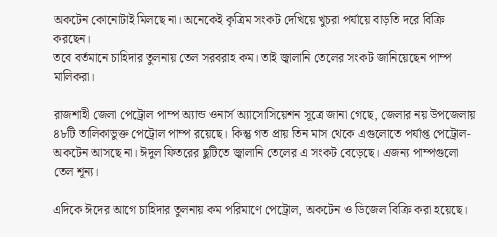অকটেন কোনোটাই মিলছে না। অনেকেই কৃত্রিম সংকট দেখিয়ে খুচরা পর্যায়ে বাড়তি দরে বিক্রি করছেন।
তবে বর্তমানে চাহিদার তুলনায় তেল সরবরাহ কম। তাই জ্বালানি তেলের সংকট জানিয়েছেন পাম্প মালিকরা।

রাজশাহী জেলা পেট্রোল পাম্প অ্যান্ড ওনার্স অ্যাসোসিয়েশন সূত্রে জানা গেছে, জেলার নয় উপজেলায় ৪৮টি তালিকাভুক্ত পেট্রোল পাম্প রয়েছে। কিন্তু গত প্রায় তিন মাস থেকে এগুলোতে পর্যাপ্ত পেট্রোল-অকটেন আসছে না। ঈদুল ফিতরের ছুটিতে জ্বালানি তেলের এ সংকট বেড়েছে। এজন্য পাম্পগুলো তেল শূন্য।

এদিকে ঈদের আগে চাহিদার তুলনায় কম পরিমাণে পেট্রোল, অকটেন ও ডিজেল বিক্রি করা হয়েছে।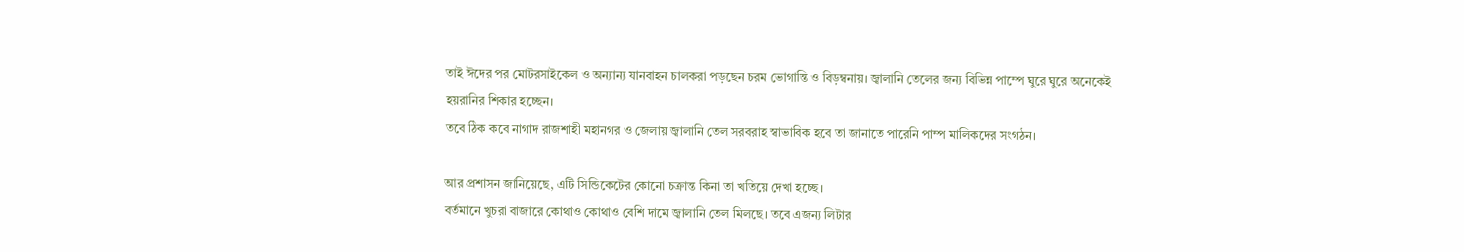তাই ঈদের পর মোটরসাইকেল ও অন্যান্য যানবাহন চালকরা পড়ছেন চরম ভোগান্তি ও বিড়ম্বনায়। জ্বালানি তেলের জন্য বিভিন্ন পাম্পে ঘুরে ঘুরে অনেকেই হয়রানির শিকার হচ্ছেন।
তবে ঠিক কবে নাগাদ রাজশাহী মহানগর ও জেলায় জ্বালানি তেল সরবরাহ স্বাভাবিক হবে তা জানাতে পারেনি পাম্প মালিকদের সংগঠন।

আর প্রশাসন জানিয়েছে, এটি সিন্ডিকেটের কোনো চক্রান্ত কিনা তা খতিয়ে দেখা হচ্ছে।
বর্তমানে খুচরা বাজারে কোথাও কোথাও বেশি দামে জ্বালানি তেল মিলছে। তবে এজন্য লিটার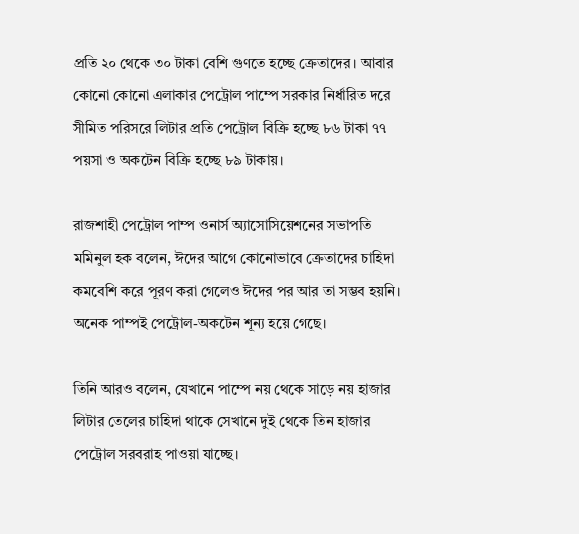প্রতি ২০ থেকে ৩০ টাকা বেশি গুণতে হচ্ছে ক্রেতাদের। আবার কোনো কোনো এলাকার পেট্রোল পাম্পে সরকার নির্ধারিত দরে সীমিত পরিসরে লিটার প্রতি পেট্রোল বিক্রি হচ্ছে ৮৬ টাকা ৭৭ পয়সা ও অকটেন বিক্রি হচ্ছে ৮৯ টাকায়।

রাজশাহী পেট্রোল পাম্প ওনার্স অ্যাসোসিয়েশনের সভাপতি মমিনুল হক বলেন, ঈদের আগে কোনোভাবে ক্রেতাদের চাহিদা কমবেশি করে পূরণ করা গেলেও ঈদের পর আর তা সম্ভব হয়নি। অনেক পাম্পই পেট্রোল-অকটেন শূন্য হয়ে গেছে।

তিনি আরও বলেন, যেখানে পাম্পে নয় থেকে সাড়ে নয় হাজার লিটার তেলের চাহিদা থাকে সেখানে দুই থেকে তিন হাজার পেট্রোল সরবরাহ পাওয়া যাচ্ছে।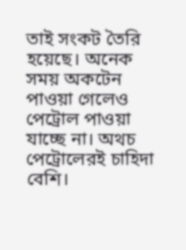তাই সংকট তৈরি হয়েছে। অনেক সময় অকটেন পাওয়া গেলেও পেট্রোল পাওয়া যাচ্ছে না। অথচ পেট্রোলেরই চাহিদা বেশি।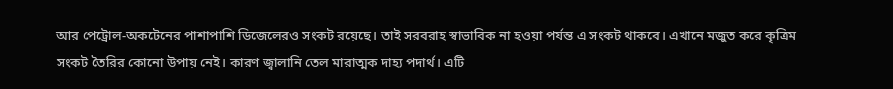আর পেট্রোল-অকটেনের পাশাপাশি ডিজেলেরও সংকট রয়েছে। তাই সরবরাহ স্বাভাবিক না হওয়া পর্যন্ত এ সংকট থাকবে। এখানে মজুত করে কৃত্রিম সংকট তৈরির কোনো উপায় নেই। কারণ জ্বালানি তেল মারাত্মক দাহ্য পদার্থ। এটি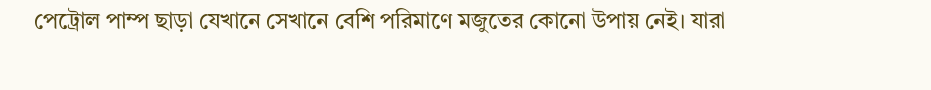পেট্রোল পাম্প ছাড়া যেখানে সেখানে বেশি পরিমাণে মজুতের কোনো উপায় নেই। যারা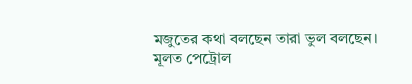মজুতের কথা বলছেন তারা ভুল বলছেন।
মূলত পেট্রোল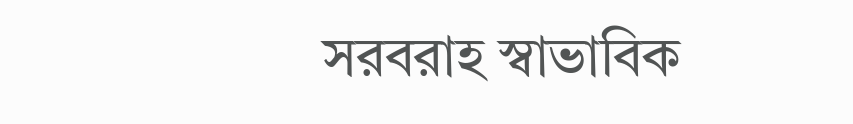সরবরাহ স্বাভাবিক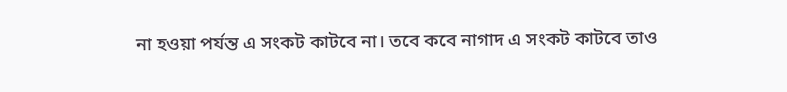না হওয়া পর্যন্ত এ সংকট কাটবে না। তবে কবে নাগাদ এ সংকট কাটবে তাও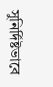সুনির্দিষ্টভাবে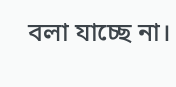বলা যাচ্ছে না।